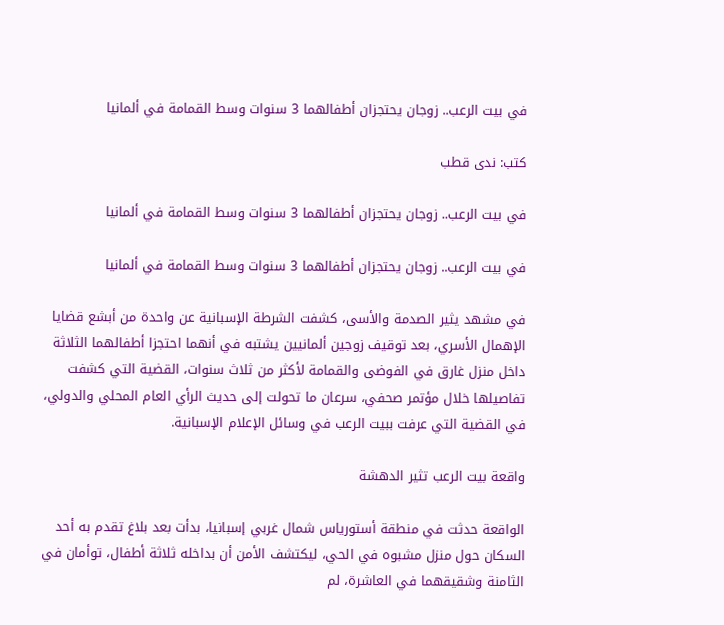في بيت الرعب.. زوجان يحتجزان أطفالهما 3 سنوات وسط القمامة في ألمانيا

كتب: ندى قطب

في بيت الرعب.. زوجان يحتجزان أطفالهما 3 سنوات وسط القمامة في ألمانيا

في بيت الرعب.. زوجان يحتجزان أطفالهما 3 سنوات وسط القمامة في ألمانيا

في مشهد يثير الصدمة والأسى، كشفت الشرطة الإسبانية عن واحدة من أبشع قضايا الإهمال الأسري، بعد توقيف زوجين ألمانيين يشتبه في أنهما احتجزا أطفالهما الثلاثة داخل منزل غارق في الفوضى والقمامة لأكثر من ثلاث سنوات، القضية التي كشفت تفاصيلها خلال مؤتمر صحفي، سرعان ما تحولت إلى حديث الرأي العام المحلي والدولي، في القضية التي عرفت ببيت الرعب في وسائل الإعلام الإسبانية.

واقعة بيت الرعب تثير الدهشة

الواقعة حدثت في منطقة أستورياس شمال غربي إسبانيا، بدأت بعد بلاغ تقدم به أحد السكان حول منزل مشبوه في الحي، ليكتشف الأمن أن بداخله ثلاثة أطفال، توأمان في الثامنة وشقيقهما في العاشرة، لم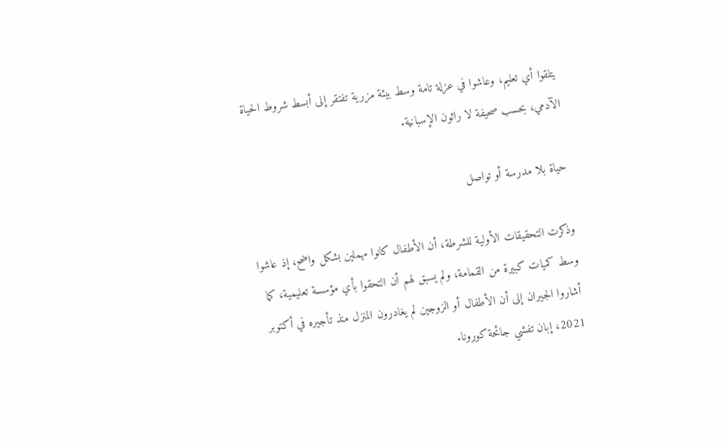يتلقوا أي تعليم، وعاشوا في عزلة تامة وسط بيئة مزرية تفتقر إلى أبسط شروط الحياة الآدمي، بحسب صحيفة لا راثون الإسبانية.

حياة بلا مدرسة أو تواصل

وذكرت التحقيقات الأولية للشرطة، أن الأطفال كانوا مهملين بشكل واضح، إذ عاشوا وسط كميات كبيرة من القمامة، ولم يسبق لهم أن التحقوا بأي مؤسسة تعليمية، كما أشاروا الجيران إلى أن الأطفال أو الزوجين لم يغادرون المنزل منذ تأجيره في أكتوبر 2021، إبان تفشي جائحة كورونا.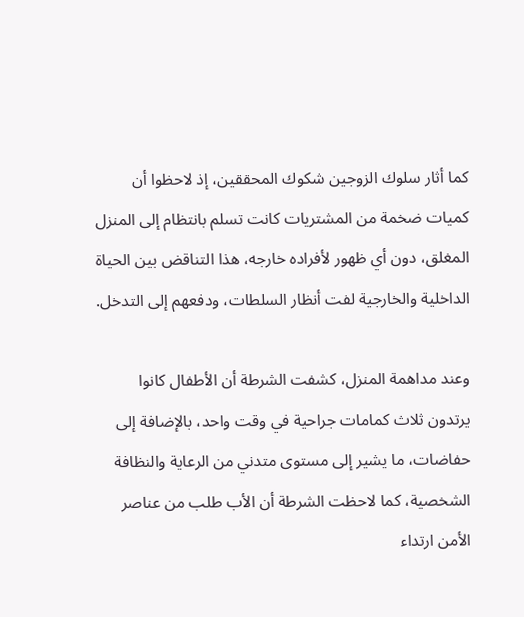كما أثار سلوك الزوجين شكوك المحققين، إذ لاحظوا أن كميات ضخمة من المشتريات كانت تسلم بانتظام إلى المنزل المغلق، دون أي ظهور لأفراده خارجه، هذا التناقض بين الحياة الداخلية والخارجية لفت أنظار السلطات، ودفعهم إلى التدخل.

وعند مداهمة المنزل، كشفت الشرطة أن الأطفال كانوا يرتدون ثلاث كمامات جراحية في وقت واحد، بالإضافة إلى حفاضات، ما يشير إلى مستوى متدني من الرعاية والنظافة الشخصية، كما لاحظت الشرطة أن الأب طلب من عناصر الأمن ارتداء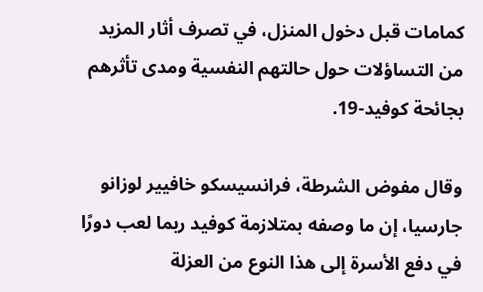كمامات قبل دخول المنزل، في تصرف أثار المزيد من التساؤلات حول حالتهم النفسية ومدى تأثرهم بجائحة كوفيد-19.

وقال مفوض الشرطة، فرانسيسكو خافيير لوزانو جارسيا، إن ما وصفه بمتلازمة كوفيد ربما لعب دورًا في دفع الأسرة إلى هذا النوع من العزلة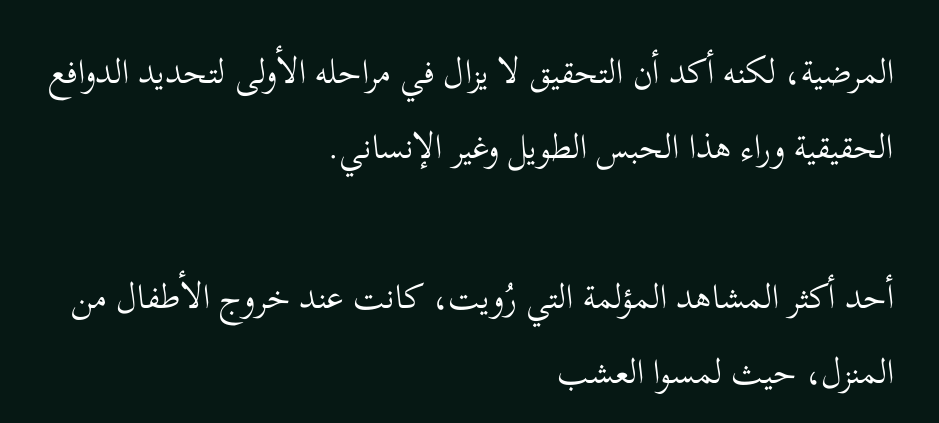المرضية، لكنه أكد أن التحقيق لا يزال في مراحله الأولى لتحديد الدوافع الحقيقية وراء هذا الحبس الطويل وغير الإنساني.

أحد أكثر المشاهد المؤلمة التي رُويت، كانت عند خروج الأطفال من المنزل، حيث لمسوا العشب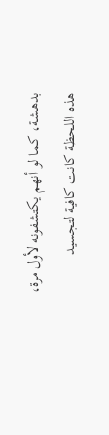بدهشة، كما لو أنهم يكتشفونه لأول مرة، هذه اللحظة كانت كافية لتجسيد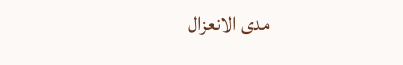مدى الانعزال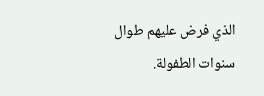الذي فرض عليهم طوال سنوات الطفولة.